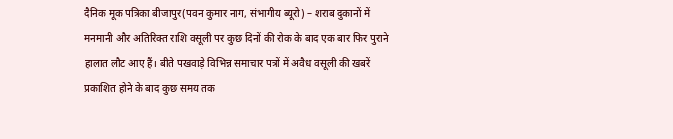दैनिक मूक पत्रिका बीजापुर(पवन कुमार नाग, संभागीय ब्यूरो) – शराब दुकानों में मनमानी और अतिरिक्त राशि वसूली पर कुछ दिनों की रोक के बाद एक बार फिर पुराने हालात लौट आए हैं। बीते पखवाड़े विभिन्न समाचार पत्रों में अवैध वसूली की खबरें प्रकाशित होने के बाद कुछ समय तक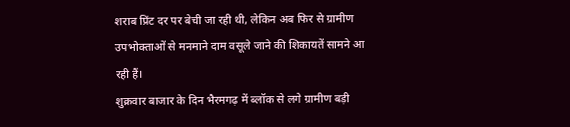शराब प्रिंट दर पर बेची जा रही थी, लेकिन अब फिर से ग्रामीण उपभोक्ताओं से मनमाने दाम वसूले जाने की शिकायतें सामने आ रही हैं।
शुक्रवार बाजार के दिन भैरमगढ़ में ब्लॉक से लगे ग्रामीण बड़ी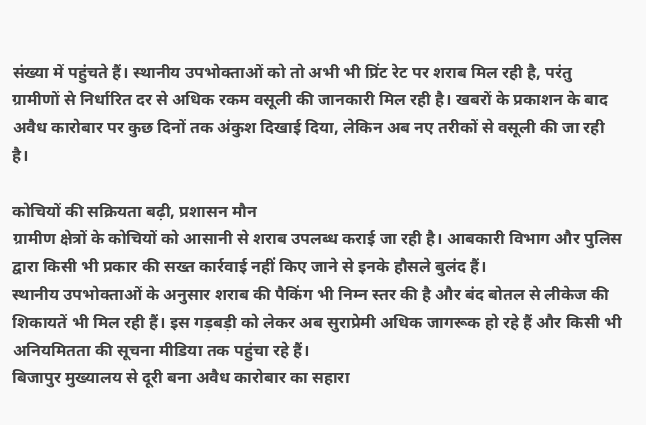संख्या में पहुंचते हैं। स्थानीय उपभोक्ताओं को तो अभी भी प्रिंट रेट पर शराब मिल रही है, परंतु ग्रामीणों से निर्धारित दर से अधिक रकम वसूली की जानकारी मिल रही है। खबरों के प्रकाशन के बाद अवैध कारोबार पर कुछ दिनों तक अंकुश दिखाई दिया, लेकिन अब नए तरीकों से वसूली की जा रही है।

कोचियों की सक्रियता बढ़ी, प्रशासन मौन
ग्रामीण क्षेत्रों के कोचियों को आसानी से शराब उपलब्ध कराई जा रही है। आबकारी विभाग और पुलिस द्वारा किसी भी प्रकार की सख्त कार्रवाई नहीं किए जाने से इनके हौसले बुलंद हैं।
स्थानीय उपभोक्ताओं के अनुसार शराब की पैकिंग भी निम्न स्तर की है और बंद बोतल से लीकेज की शिकायतें भी मिल रही हैं। इस गड़बड़ी को लेकर अब सुराप्रेमी अधिक जागरूक हो रहे हैं और किसी भी अनियमितता की सूचना मीडिया तक पहुंचा रहे हैं।
बिजापुर मुख्यालय से दूरी बना अवैध कारोबार का सहारा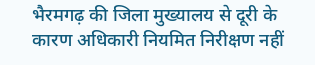भैरमगढ़ की जिला मुख्यालय से दूरी के कारण अधिकारी नियमित निरीक्षण नहीं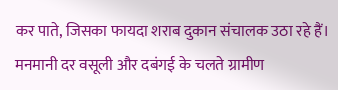कर पाते, जिसका फायदा शराब दुकान संचालक उठा रहे हैं। मनमानी दर वसूली और दबंगई के चलते ग्रामीण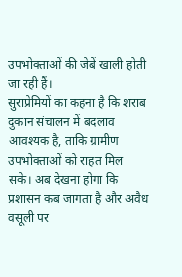उपभोक्ताओं की जेबें खाली होती जा रही हैं।
सुराप्रेमियों का कहना है कि शराब दुकान संचालन में बदलाव आवश्यक है, ताकि ग्रामीण उपभोक्ताओं को राहत मिल सके। अब देखना होगा कि प्रशासन कब जागता है और अवैध वसूली पर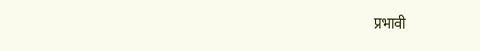प्रभावी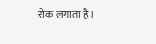रोक लगाता है।